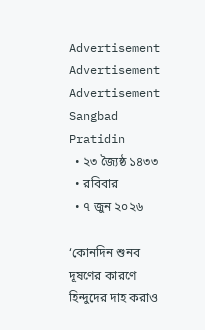Advertisement
Advertisement
Advertisement
Sangbad Pratidin
  • ২৩ জ্যৈষ্ঠ ১৪৩৩
  • রবিবার
  • ৭ জুন ২০২৬

‘কোনদিন শুনব দূষণের কারণে হিন্দুদের দাহ করাও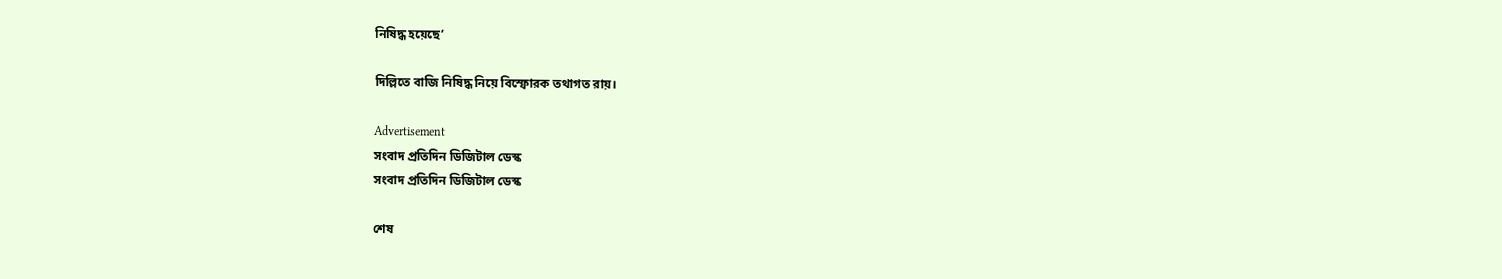নিষিদ্ধ হয়েছে’

দিল্লিতে বাজি নিষিদ্ধ নিয়ে বিস্ফোরক তথাগত রায়।

Advertisement
সংবাদ প্রতিদিন ডিজিটাল ডেস্ক
সংবাদ প্রতিদিন ডিজিটাল ডেস্ক

শেষ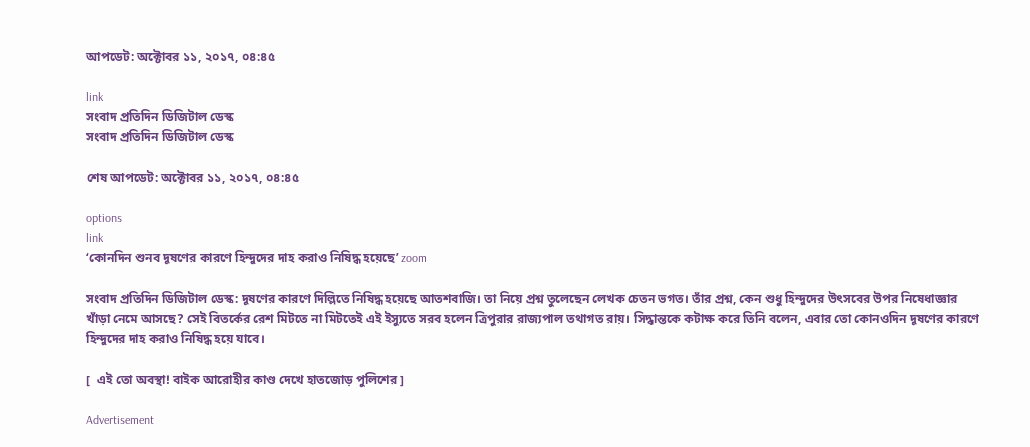আপডেট: অক্টোবর ১১, ২০১৭, ০৪:৪৫

link
সংবাদ প্রতিদিন ডিজিটাল ডেস্ক
সংবাদ প্রতিদিন ডিজিটাল ডেস্ক

শেষ আপডেট: অক্টোবর ১১, ২০১৭, ০৪:৪৫

options
link
‘কোনদিন শুনব দূষণের কারণে হিন্দুদের দাহ করাও নিষিদ্ধ হয়েছে’ zoom

সংবাদ প্রতিদিন ডিজিটাল ডেস্ক: দূষণের কারণে দিল্লিতে নিষিদ্ধ হয়েছে আতশবাজি। তা নিয়ে প্রশ্ন তুলেছেন লেখক চেতন ভগত। তাঁর প্রশ্ন, কেন শুধু হিন্দুদের উৎসবের উপর নিষেধাজ্ঞার খাঁড়া নেমে আসছে? সেই বিতর্কের রেশ মিটতে না মিটতেই এই ইস্যুতে সরব হলেন ত্রিপুরার রাজ্যপাল তথাগত রায়। সিদ্ধান্তকে কটাক্ষ করে তিনি বলেন, এবার তো কোনওদিন দূষণের কারণে হিন্দুদের দাহ করাও নিষিদ্ধ হয়ে যাবে।

[  এই তো অবস্থা! বাইক আরোহীর কাণ্ড দেখে হাতজোড় পুলিশের ]

Advertisement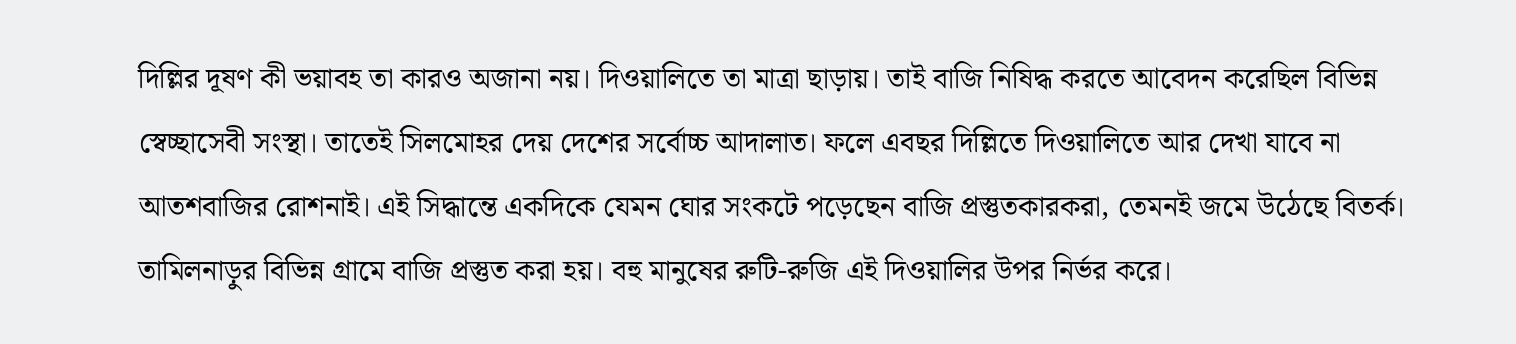দিল্লির দূষণ কী ভয়াবহ তা কারও অজানা নয়। দিওয়ালিতে তা মাত্রা ছাড়ায়। তাই বাজি নিষিদ্ধ করতে আবেদন করেছিল বিভিন্ন স্বেচ্ছাসেবী সংস্থা। তাতেই সিলমোহর দেয় দেশের সর্বোচ্চ আদালাত। ফলে এবছর দিল্লিতে দিওয়ালিতে আর দেখা যাবে না আতশবাজির রোশনাই। এই সিদ্ধান্তে একদিকে যেমন ঘোর সংকটে পড়েছেন বাজি প্রস্তুতকারকরা, তেমনই জমে উঠেছে বিতর্ক। তামিলনাড়ুর বিভিন্ন গ্রামে বাজি প্রস্তুত করা হয়। বহু মানুষের রুটি-রুজি এই দিওয়ালির উপর নির্ভর করে।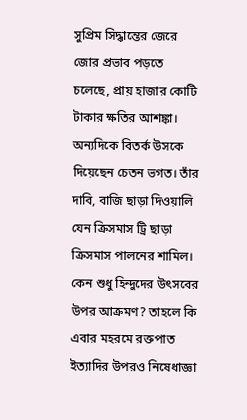সুপ্রিম সিদ্ধান্তের জেরে জোর প্রভাব পড়তে চলেছে, প্রায় হাজার কোটি টাকার ক্ষতির আশঙ্কা। অন্যদিকে বিতর্ক উসকে দিয়েছেন চেতন ভগত। তাঁর দাবি, বাজি ছাড়া দিওয়ালি যেন ক্রিসমাস ট্রি ছাড়া ক্রিসমাস পালনের শামিল। কেন শুধু হিন্দুদের উৎসবের উপর আক্রমণ? তাহলে কি এবার মহরমে রক্তপাত ইত্যাদির উপরও নিষেধাজ্ঞা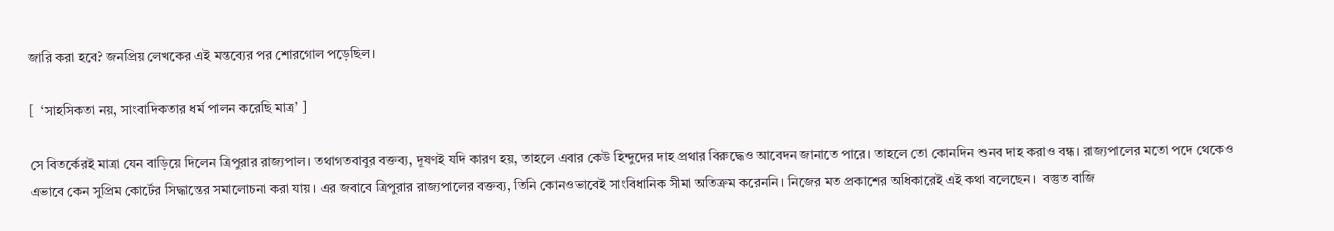জারি করা হবে? জনপ্রিয় লেখকের এই মন্তব্যের পর শোরগোল পড়েছিল।

[  ‘সাহসিকতা নয়, সাংবাদিকতার ধর্ম পালন করেছি মাত্র’ ]

সে বিতর্কেরই মাত্রা যেন বাড়িয়ে দিলেন ত্রিপুরার রাজ্যপাল। তথাগতবাবুর বক্তব্য, দূষণই যদি কারণ হয়, তাহলে এবার কেউ হিন্দুদের দাহ প্রথার বিরুদ্ধেও আবেদন জানাতে পারে। তাহলে তো কোনদিন শুনব দাহ করাও বন্ধ। রাজ্যপালের মতো পদে থেকেও এভাবে কেন সুপ্রিম কোর্টের সিদ্ধান্তের সমালোচনা করা যায়। এর জবাবে ত্রিপুরার রাজ্যপালের বক্তব্য, তিনি কোনওভাবেই সাংবিধানিক সীমা অতিক্রম করেননি। নিজের মত প্রকাশের অধিকারেই এই কথা বলেছেন।  বস্তুত বাজি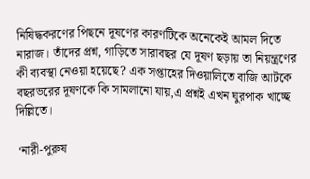নিষিদ্ধকরণের পিছনে দূষণের কারণটিকে অনেকেই আমল দিতে নারাজ। তাঁদের প্রশ্ন, গাড়িতে সারাবছর যে দূষণ ছড়ায় তা নিয়ন্ত্রণের কী ব্যবস্থা নেওয়া হয়েছে? এক সপ্তাহের দিওয়ালিতে বাজি আটকে বছরভরের দূষণকে কি সামলানো যায়,এ প্রশ্নই এখন ঘুরপাক খাচ্ছে দিল্লিতে।

 ‘নারী-পুরুষ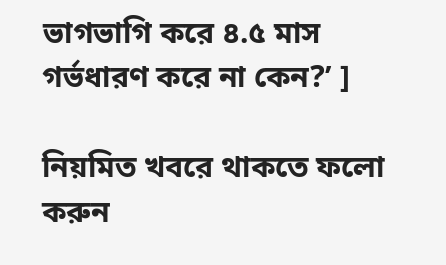ভাগভাগি করে ৪.৫ মাস গর্ভধারণ করে না কেন?’ ]

নিয়মিত খবরে থাকতে ফলো করুন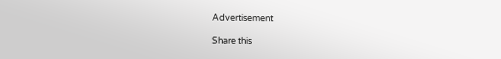Advertisement

Share this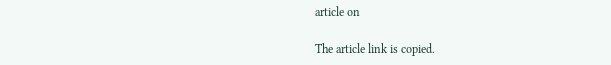article on

The article link is copied.